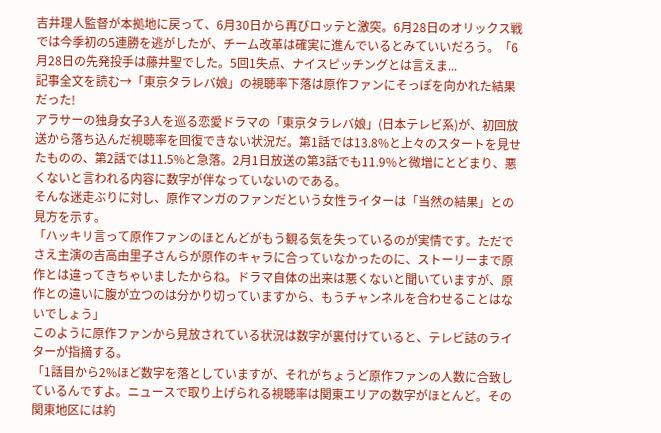吉井理人監督が本拠地に戻って、6月30日から再びロッテと激突。6月28日のオリックス戦では今季初の5連勝を逃がしたが、チーム改革は確実に進んでいるとみていいだろう。「6月28日の先発投手は藤井聖でした。5回1失点、ナイスピッチングとは言えま...
記事全文を読む→「東京タラレバ娘」の視聴率下落は原作ファンにそっぽを向かれた結果だった!
アラサーの独身女子3人を巡る恋愛ドラマの「東京タラレバ娘」(日本テレビ系)が、初回放送から落ち込んだ視聴率を回復できない状況だ。第1話では13.8%と上々のスタートを見せたものの、第2話では11.5%と急落。2月1日放送の第3話でも11.9%と微増にとどまり、悪くないと言われる内容に数字が伴なっていないのである。
そんな迷走ぶりに対し、原作マンガのファンだという女性ライターは「当然の結果」との見方を示す。
「ハッキリ言って原作ファンのほとんどがもう観る気を失っているのが実情です。ただでさえ主演の吉高由里子さんらが原作のキャラに合っていなかったのに、ストーリーまで原作とは違ってきちゃいましたからね。ドラマ自体の出来は悪くないと聞いていますが、原作との違いに腹が立つのは分かり切っていますから、もうチャンネルを合わせることはないでしょう」
このように原作ファンから見放されている状況は数字が裏付けていると、テレビ誌のライターが指摘する。
「1話目から2%ほど数字を落としていますが、それがちょうど原作ファンの人数に合致しているんですよ。ニュースで取り上げられる視聴率は関東エリアの数字がほとんど。その関東地区には約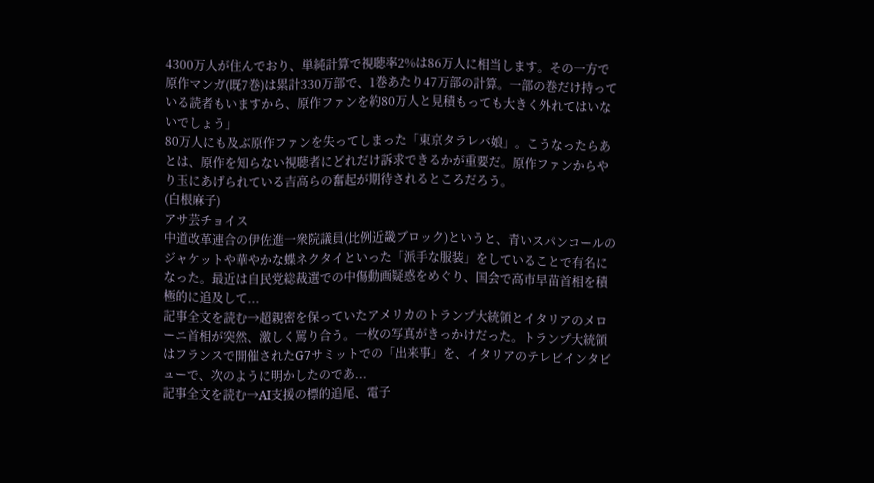4300万人が住んでおり、単純計算で視聴率2%は86万人に相当します。その一方で原作マンガ(既7巻)は累計330万部で、1巻あたり47万部の計算。一部の巻だけ持っている読者もいますから、原作ファンを約80万人と見積もっても大きく外れてはいないでしょう」
80万人にも及ぶ原作ファンを失ってしまった「東京タラレバ娘」。こうなったらあとは、原作を知らない視聴者にどれだけ訴求できるかが重要だ。原作ファンからやり玉にあげられている吉高らの奮起が期待されるところだろう。
(白根麻子)
アサ芸チョイス
中道改革連合の伊佐進一衆院議員(比例近畿ブロック)というと、青いスパンコールのジャケットや華やかな蝶ネクタイといった「派手な服装」をしていることで有名になった。最近は自民党総裁選での中傷動画疑惑をめぐり、国会で高市早苗首相を積極的に追及して...
記事全文を読む→超親密を保っていたアメリカのトランプ大統領とイタリアのメローニ首相が突然、激しく罵り合う。一枚の写真がきっかけだった。トランプ大統領はフランスで開催されたG7サミットでの「出来事」を、イタリアのテレビインタビューで、次のように明かしたのであ...
記事全文を読む→AI支援の標的追尾、電子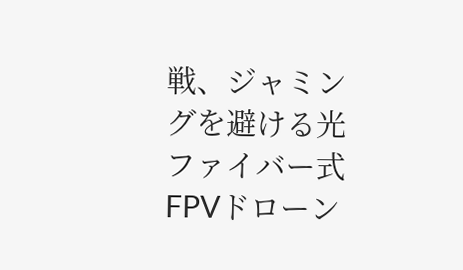戦、ジャミングを避ける光ファイバー式FPVドローン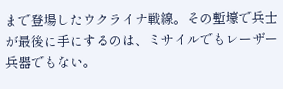まで登場したウクライナ戦線。その塹壕で兵士が最後に手にするのは、ミサイルでもレーザー兵器でもない。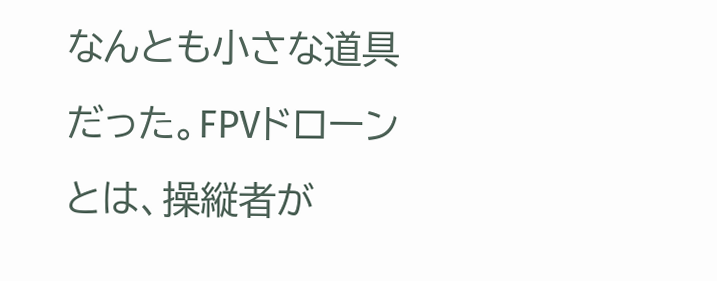なんとも小さな道具だった。FPVドローンとは、操縦者が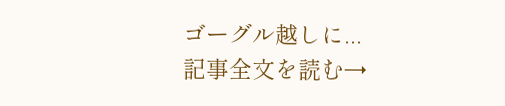ゴーグル越しに...
記事全文を読む→